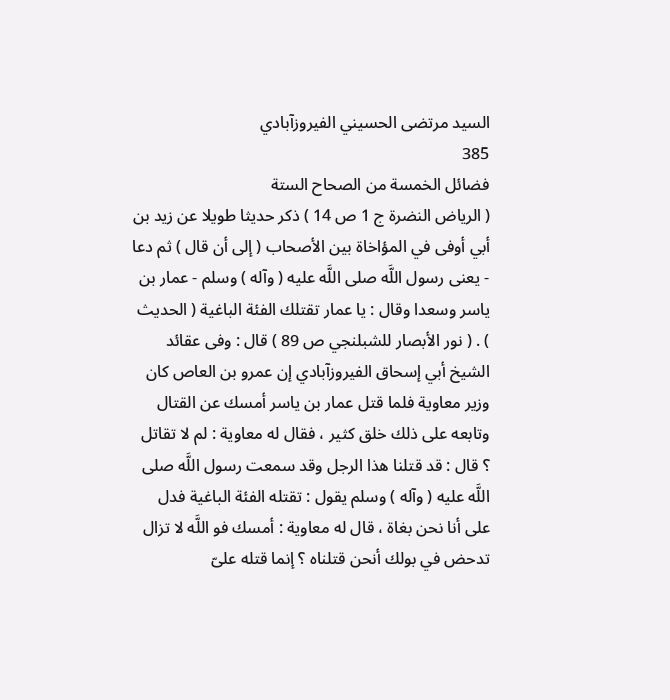السيد مرتضى الحسيني الفيروزآبادي
385
فضائل الخمسة من الصحاح الستة
( الرياض النضرة ج 1 ص 14 ) ذكر حديثا طويلا عن زيد بن أبي أوفى في المؤاخاة بين الأصحاب ( إلى أن قال ) ثم دعا - يعنى رسول اللَّه صلى اللَّه عليه ( وآله ) وسلم - عمار بن ياسر وسعدا وقال : يا عمار تقتلك الفئة الباغية ( الحديث ) . ( نور الأبصار للشبلنجي ص 89 ) قال : وفى عقائد الشيخ أبي إسحاق الفيروزآبادي إن عمرو بن العاص كان وزير معاوية فلما قتل عمار بن ياسر أمسك عن القتال وتابعه على ذلك خلق كثير ، فقال له معاوية : لم لا تقاتل ؟ قال : قد قتلنا هذا الرجل وقد سمعت رسول اللَّه صلى اللَّه عليه ( وآله ) وسلم يقول : تقتله الفئة الباغية فدل على أنا نحن بغاة ، قال له معاوية : أمسك فو اللَّه لا تزال تدحض في بولك أنحن قتلناه ؟ إنما قتله علىّ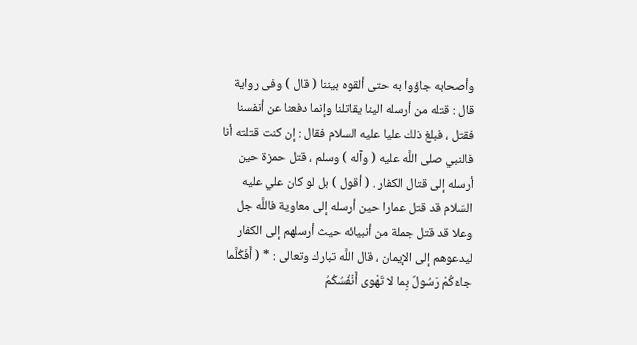وأصحابه جاؤوا به حتى ألقوه بيننا ( قال ) وفى رواية قال : قتله من أرسله الينا يقاتلنا وإنما دفعنا عن أنفسنا فقتل ، فبلغ ذلك عليا عليه السلام فقال : إن كنت قتلته أنا فالنبي صلى اللَّه عليه ( وآله ) وسلم ، قتل حمزة حين أرسله إلى قتال الكفار . ( أقول ) بل لو كان علي عليه السّلام قد قتل عمارا حين أرسله إلى معاوية فاللَّه جل وعلا قد قتل جملة من أنبيائه حيث أرسلهم إلى الكفار ليدعوهم إلى الإيمان ، قال اللَّه تبارك وتعالى : * ( أَفَكُلَّما جاءَكُمْ رَسُولٌ بِما لا تَهْوى أَنْفُسُكُمُ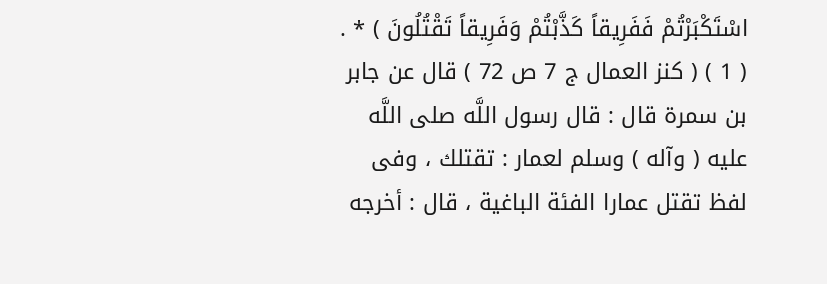اسْتَكْبَرْتُمْ فَفَرِيقاً كَذَّبْتُمْ وَفَرِيقاً تَقْتُلُونَ ) * . ( 1 ) ( كنز العمال ج 7 ص 72 ) قال عن جابر بن سمرة قال : قال رسول اللَّه صلى اللَّه عليه ( وآله ) وسلم لعمار : تقتلك ، وفى لفظ تقتل عمارا الفئة الباغية ، قال : أخرجه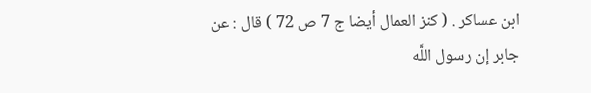ابن عساكر . ( كنز العمال أيضا ج 7 ص 72 ) قال : عن جابر إن رسول اللَّه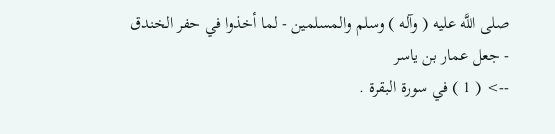صلى اللَّه عليه ( وآله ) وسلم والمسلمين - لما أخذوا في حفر الخندق - جعل عمار بن ياسر
--> ( 1 ) في سورة البقرة .